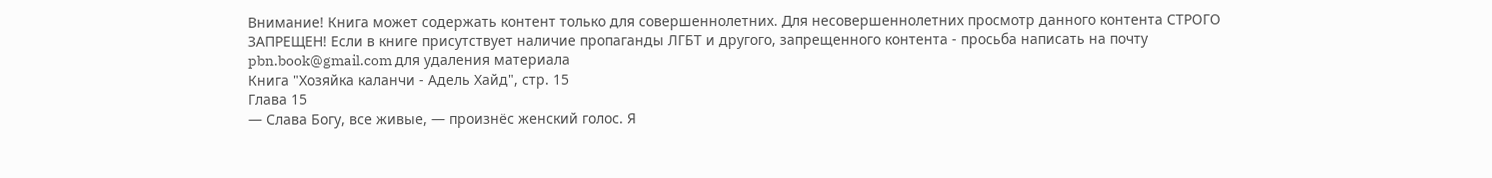Внимание! Книга может содержать контент только для совершеннолетних. Для несовершеннолетних просмотр данного контента СТРОГО ЗАПРЕЩЕН! Если в книге присутствует наличие пропаганды ЛГБТ и другого, запрещенного контента - просьба написать на почту pbn.book@gmail.com для удаления материала
Книга "Хозяйка каланчи - Адель Хайд", стр. 15
Глава 15
— Слава Богу, все живые, — произнёс женский голос. Я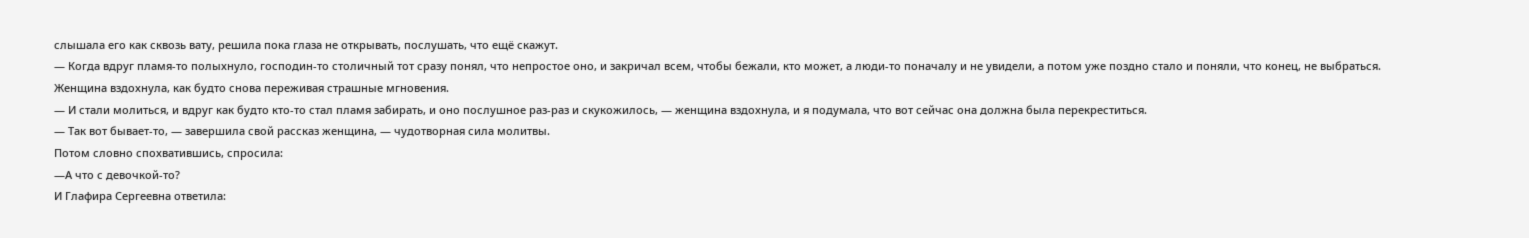слышала его как сквозь вату, решила пока глаза не открывать, послушать, что ещё скажут.
— Когда вдруг пламя-то полыхнуло, господин-то столичный тот сразу понял, что непростое оно, и закричал всем, чтобы бежали, кто может, а люди-то поначалу и не увидели, а потом уже поздно стало и поняли, что конец, не выбраться.
Женщина вздохнула, как будто снова переживая страшные мгновения.
— И стали молиться, и вдруг как будто кто-то стал пламя забирать, и оно послушное раз-раз и скукожилось, — женщина вздохнула, и я подумала, что вот сейчас она должна была перекреститься.
— Так вот бывает-то, — завершила свой рассказ женщина, — чудотворная сила молитвы.
Потом словно спохватившись, спросила:
—А что с девочкой-то?
И Глафира Сергеевна ответила: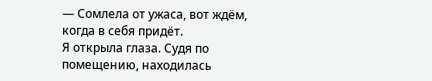— Сомлела от ужаса, вот ждём, когда в себя придёт.
Я открыла глаза. Судя по помещению, находилась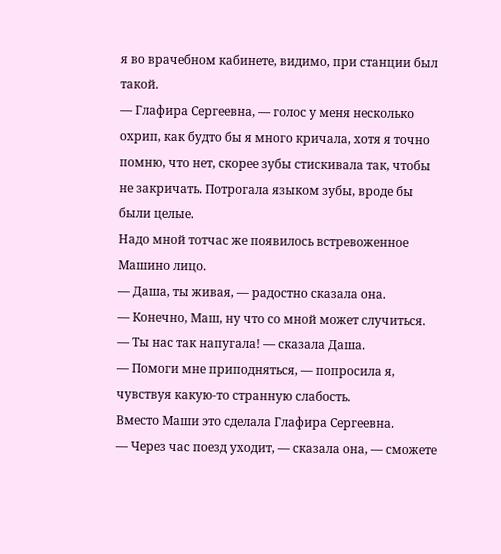я во врачебном кабинете, видимо, при станции был такой.
— Глафира Сергеевна, — голос у меня несколько охрип, как будто бы я много кричала, хотя я точно помню, что нет, скорее зубы стискивала так, чтобы не закричать. Потрогала языком зубы, вроде бы были целые.
Надо мной тотчас же появилось встревоженное Машино лицо.
— Даша, ты живая, — радостно сказала она.
— Конечно, Маш, ну что со мной может случиться.
— Ты нас так напугала! — сказала Даша.
— Помоги мне приподняться, — попросила я, чувствуя какую-то странную слабость.
Вместо Маши это сделала Глафира Сергеевна.
— Через час поезд уходит, — сказала она, — сможете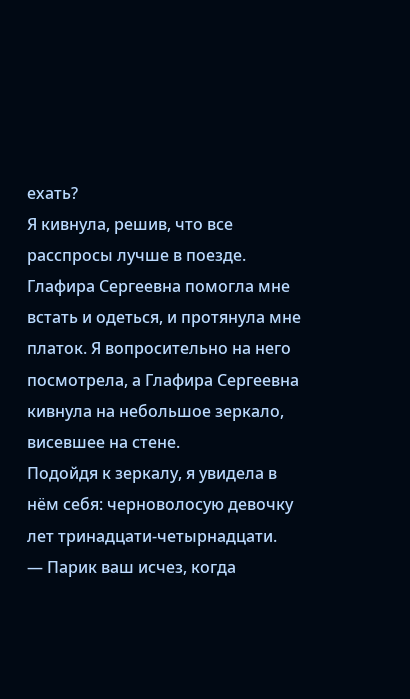ехать?
Я кивнула, решив, что все расспросы лучше в поезде. Глафира Сергеевна помогла мне встать и одеться, и протянула мне платок. Я вопросительно на него посмотрела, а Глафира Сергеевна кивнула на небольшое зеркало, висевшее на стене.
Подойдя к зеркалу, я увидела в нём себя: черноволосую девочку лет тринадцати-четырнадцати.
— Парик ваш исчез, когда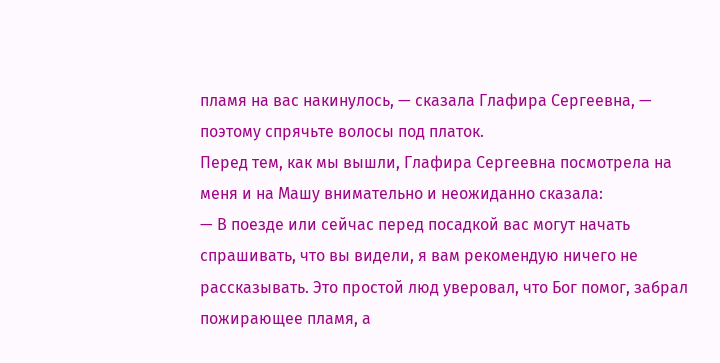пламя на вас накинулось, — сказала Глафира Сергеевна, — поэтому спрячьте волосы под платок.
Перед тем, как мы вышли, Глафира Сергеевна посмотрела на меня и на Машу внимательно и неожиданно сказала:
— В поезде или сейчас перед посадкой вас могут начать спрашивать, что вы видели, я вам рекомендую ничего не рассказывать. Это простой люд уверовал, что Бог помог, забрал пожирающее пламя, а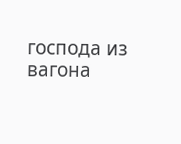господа из вагона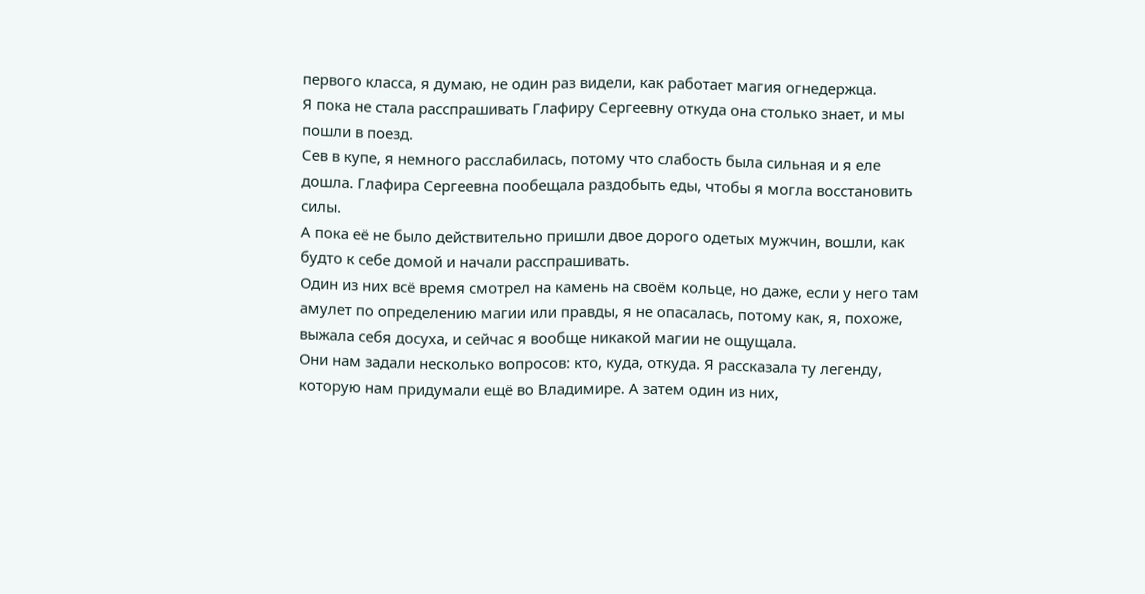первого класса, я думаю, не один раз видели, как работает магия огнедержца.
Я пока не стала расспрашивать Глафиру Сергеевну откуда она столько знает, и мы пошли в поезд.
Сев в купе, я немного расслабилась, потому что слабость была сильная и я еле дошла. Глафира Сергеевна пообещала раздобыть еды, чтобы я могла восстановить силы.
А пока её не было действительно пришли двое дорого одетых мужчин, вошли, как будто к себе домой и начали расспрашивать.
Один из них всё время смотрел на камень на своём кольце, но даже, если у него там амулет по определению магии или правды, я не опасалась, потому как, я, похоже, выжала себя досуха, и сейчас я вообще никакой магии не ощущала.
Они нам задали несколько вопросов: кто, куда, откуда. Я рассказала ту легенду, которую нам придумали ещё во Владимире. А затем один из них,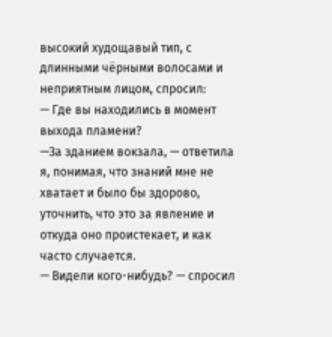высокий худощавый тип, с длинными чёрными волосами и неприятным лицом, спросил:
— Где вы находились в момент выхода пламени?
—За зданием вокзала, — ответила я, понимая, что знаний мне не хватает и было бы здорово, уточнить, что это за явление и откуда оно проистекает, и как часто случается.
— Видели кого-нибудь? — спросил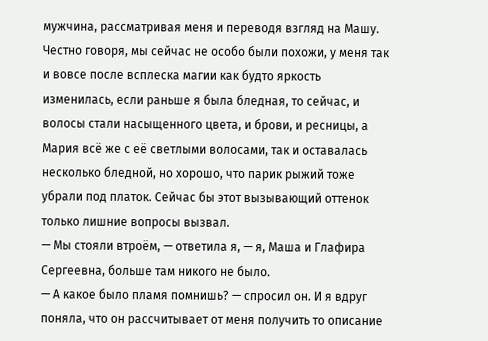мужчина, рассматривая меня и переводя взгляд на Машу.
Честно говоря, мы сейчас не особо были похожи, у меня так и вовсе после всплеска магии как будто яркость изменилась, если раньше я была бледная, то сейчас, и волосы стали насыщенного цвета, и брови, и ресницы, а Мария всё же с её светлыми волосами, так и оставалась несколько бледной, но хорошо, что парик рыжий тоже убрали под платок. Сейчас бы этот вызывающий оттенок только лишние вопросы вызвал.
— Мы стояли втроём, — ответила я, — я, Маша и Глафира Сергеевна, больше там никого не было.
— А какое было пламя помнишь? — спросил он. И я вдруг поняла, что он рассчитывает от меня получить то описание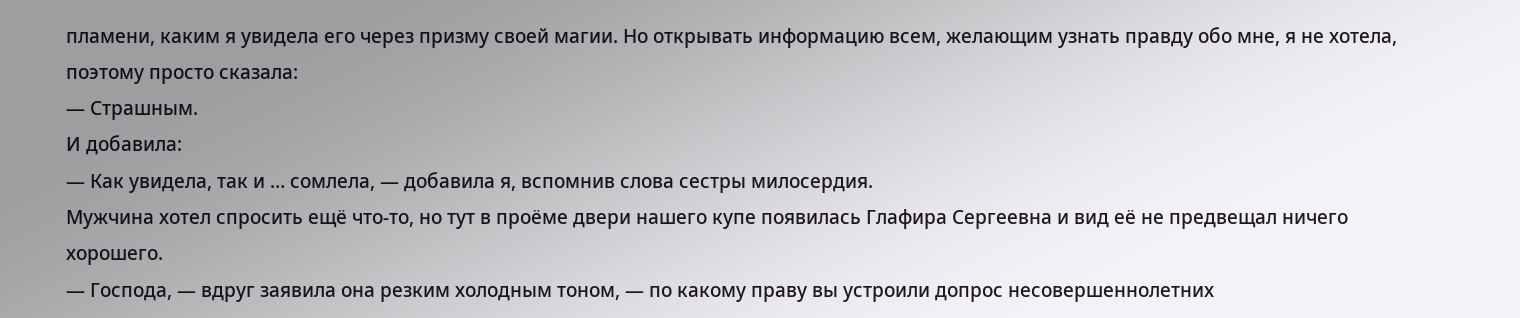пламени, каким я увидела его через призму своей магии. Но открывать информацию всем, желающим узнать правду обо мне, я не хотела, поэтому просто сказала:
— Страшным.
И добавила:
— Как увидела, так и … сомлела, — добавила я, вспомнив слова сестры милосердия.
Мужчина хотел спросить ещё что-то, но тут в проёме двери нашего купе появилась Глафира Сергеевна и вид её не предвещал ничего хорошего.
— Господа, — вдруг заявила она резким холодным тоном, — по какому праву вы устроили допрос несовершеннолетних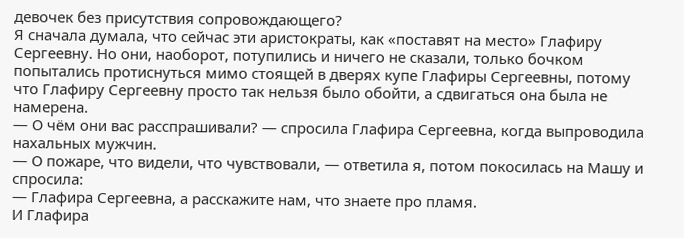девочек без присутствия сопровождающего?
Я сначала думала, что сейчас эти аристократы, как «поставят на место» Глафиру Сергеевну. Но они, наоборот, потупились и ничего не сказали, только бочком попытались протиснуться мимо стоящей в дверях купе Глафиры Сергеевны, потому что Глафиру Сергеевну просто так нельзя было обойти, а сдвигаться она была не намерена.
— О чём они вас расспрашивали? — спросила Глафира Сергеевна, когда выпроводила нахальных мужчин.
— О пожаре, что видели, что чувствовали, — ответила я, потом покосилась на Машу и спросила:
— Глафира Сергеевна, а расскажите нам, что знаете про пламя.
И Глафира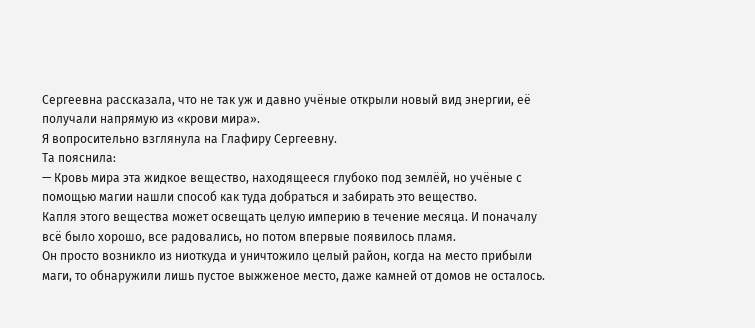Сергеевна рассказала, что не так уж и давно учёные открыли новый вид энергии, её получали напрямую из «крови мира».
Я вопросительно взглянула на Глафиру Сергеевну.
Та пояснила:
— Кровь мира эта жидкое вещество, находящееся глубоко под землёй, но учёные с помощью магии нашли способ как туда добраться и забирать это вещество.
Капля этого вещества может освещать целую империю в течение месяца. И поначалу всё было хорошо, все радовались, но потом впервые появилось пламя.
Он просто возникло из ниоткуда и уничтожило целый район, когда на место прибыли маги, то обнаружили лишь пустое выжженое место, даже камней от домов не осталось.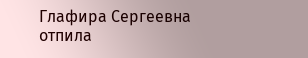Глафира Сергеевна отпила